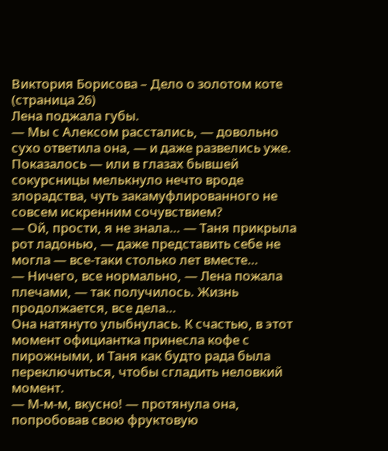Виктория Борисова – Дело о золотом коте (страница 26)
Лена поджала губы.
— Мы с Алексом расстались, — довольно сухо ответила она, — и даже развелись уже.
Показалось — или в глазах бывшей сокурсницы мелькнуло нечто вроде злорадства, чуть закамуфлированного не совсем искренним сочувствием?
— Ой, прости, я не знала… — Таня прикрыла рот ладонью, — даже представить себе не могла — все-таки столько лет вместе…
— Ничего, все нормально, — Лена пожала плечами, — так получилось. Жизнь продолжается, все дела…
Она натянуто улыбнулась. К счастью, в этот момент официантка принесла кофе с пирожными, и Таня как будто рада была переключиться, чтобы сгладить неловкий момент.
— М-м-м, вкусно! — протянула она, попробовав свою фруктовую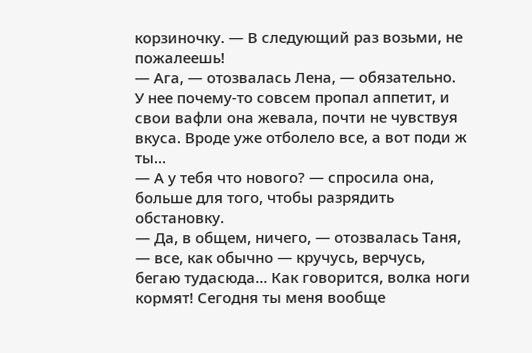корзиночку. — В следующий раз возьми, не пожалеешь!
— Ага, — отозвалась Лена, — обязательно.
У нее почему-то совсем пропал аппетит, и свои вафли она жевала, почти не чувствуя вкуса. Вроде уже отболело все, а вот поди ж ты…
— А у тебя что нового? — спросила она, больше для того, чтобы разрядить обстановку.
— Да, в общем, ничего, — отозвалась Таня, — все, как обычно — кручусь, верчусь, бегаю тудасюда… Как говорится, волка ноги кормят! Сегодня ты меня вообще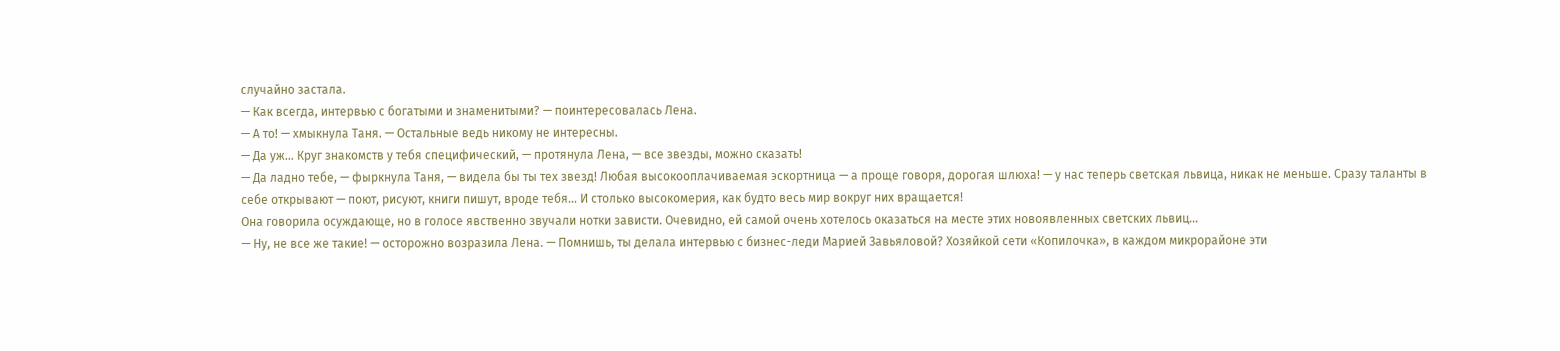случайно застала.
— Как всегда, интервью с богатыми и знаменитыми? — поинтересовалась Лена.
— А то! — хмыкнула Таня. — Остальные ведь никому не интересны.
— Да уж… Круг знакомств у тебя специфический, — протянула Лена, — все звезды, можно сказать!
— Да ладно тебе, — фыркнула Таня, — видела бы ты тех звезд! Любая высокооплачиваемая эскортница — а проще говоря, дорогая шлюха! — у нас теперь светская львица, никак не меньше. Сразу таланты в себе открывают — поют, рисуют, книги пишут, вроде тебя… И столько высокомерия, как будто весь мир вокруг них вращается!
Она говорила осуждающе, но в голосе явственно звучали нотки зависти. Очевидно, ей самой очень хотелось оказаться на месте этих новоявленных светских львиц…
— Ну, не все же такие! — осторожно возразила Лена. — Помнишь, ты делала интервью с бизнес-леди Марией Завьяловой? Хозяйкой сети «Копилочка», в каждом микрорайоне эти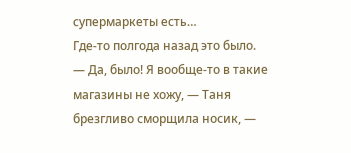супермаркеты есть…
Где-то полгода назад это было.
— Да, было! Я вообще-то в такие магазины не хожу, — Таня брезгливо сморщила носик, —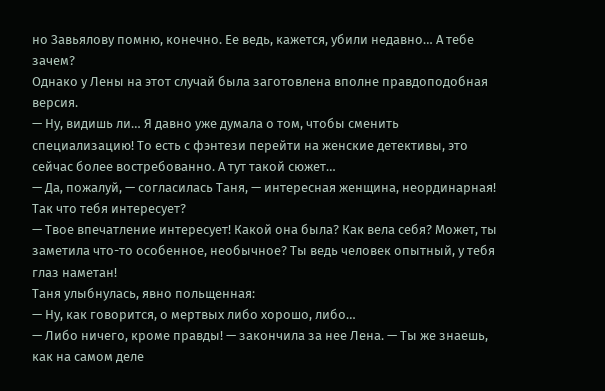но Завьялову помню, конечно. Ее ведь, кажется, убили недавно… А тебе зачем?
Однако у Лены на этот случай была заготовлена вполне правдоподобная версия.
— Ну, видишь ли… Я давно уже думала о том, чтобы сменить специализацию! То есть с фэнтези перейти на женские детективы, это сейчас более востребованно. А тут такой сюжет…
— Да, пожалуй, — согласилась Таня, — интересная женщина, неординарная! Так что тебя интересует?
— Твое впечатление интересует! Какой она была? Как вела себя? Может, ты заметила что-то особенное, необычное? Ты ведь человек опытный, у тебя глаз наметан!
Таня улыбнулась, явно польщенная:
— Ну, как говорится, о мертвых либо хорошо, либо…
— Либо ничего, кроме правды! — закончила за нее Лена. — Ты же знаешь, как на самом деле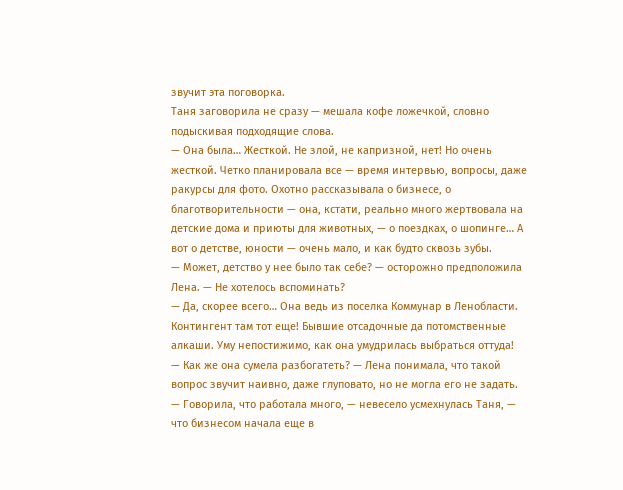звучит эта поговорка.
Таня заговорила не сразу — мешала кофе ложечкой, словно подыскивая подходящие слова.
— Она была… Жесткой. Не злой, не капризной, нет! Но очень жесткой. Четко планировала все — время интервью, вопросы, даже ракурсы для фото. Охотно рассказывала о бизнесе, о благотворительности — она, кстати, реально много жертвовала на детские дома и приюты для животных, — о поездках, о шопинге… А вот о детстве, юности — очень мало, и как будто сквозь зубы.
— Может, детство у нее было так себе? — осторожно предположила Лена. — Не хотелось вспоминать?
— Да, скорее всего… Она ведь из поселка Коммунар в Ленобласти. Контингент там тот еще! Бывшие отсадочные да потомственные алкаши. Уму непостижимо, как она умудрилась выбраться оттуда!
— Как же она сумела разбогатеть? — Лена понимала, что такой вопрос звучит наивно, даже глуповато, но не могла его не задать.
— Говорила, что работала много, — невесело усмехнулась Таня, — что бизнесом начала еще в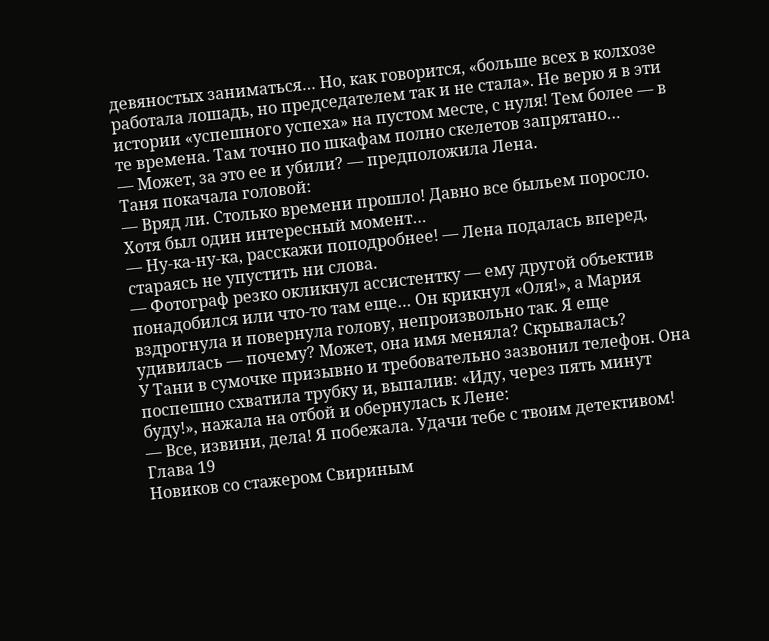девяностых заниматься… Но, как говорится, «больше всех в колхозе работала лошадь, но председателем так и не стала». Не верю я в эти истории «успешного успеха» на пустом месте, с нуля! Тем более — в те времена. Там точно по шкафам полно скелетов запрятано…
— Может, за это ее и убили? — предположила Лена.
Таня покачала головой:
— Вряд ли. Столько времени прошло! Давно все быльем поросло. Хотя был один интересный момент…
— Ну-ка-ну-ка, расскажи поподробнее! — Лена подалась вперед, стараясь не упустить ни слова.
— Фотограф резко окликнул ассистентку — ему другой объектив понадобился или что-то там еще… Он крикнул «Оля!», а Мария вздрогнула и повернула голову, непроизвольно так. Я еще удивилась — почему? Может, она имя меняла? Скрывалась?
У Тани в сумочке призывно и требовательно зазвонил телефон. Она поспешно схватила трубку и, выпалив: «Иду, через пять минут буду!», нажала на отбой и обернулась к Лене:
— Все, извини, дела! Я побежала. Удачи тебе с твоим детективом!
Глава 19
Новиков со стажером Свириным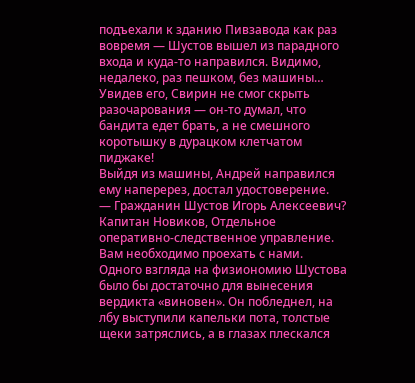подъехали к зданию Пивзавода как раз вовремя — Шустов вышел из парадного входа и куда-то направился. Видимо, недалеко, раз пешком, без машины… Увидев его, Свирин не смог скрыть разочарования — он-то думал, что бандита едет брать, а не смешного коротышку в дурацком клетчатом пиджаке!
Выйдя из машины, Андрей направился ему наперерез, достал удостоверение.
— Гражданин Шустов Игорь Алексеевич? Капитан Новиков, Отдельное оперативно-следственное управление. Вам необходимо проехать с нами.
Одного взгляда на физиономию Шустова было бы достаточно для вынесения вердикта «виновен». Он побледнел, на лбу выступили капельки пота, толстые щеки затряслись, а в глазах плескался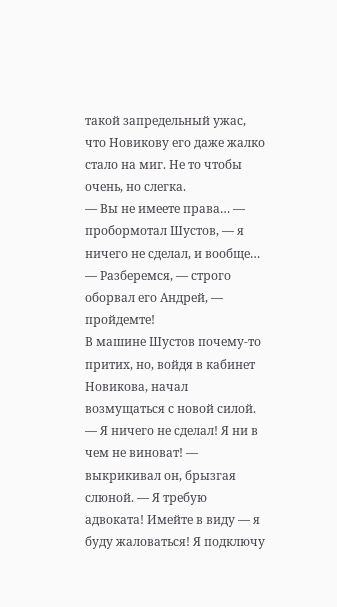такой запредельный ужас, что Новикову его даже жалко стало на миг. Не то чтобы очень, но слегка.
— Вы не имеете права… — пробормотал Шустов, — я ничего не сделал, и вообще…
— Разберемся, — строго оборвал его Андрей, — пройдемте!
В машине Шустов почему-то притих, но, войдя в кабинет Новикова, начал возмущаться с новой силой.
— Я ничего не сделал! Я ни в чем не виноват! — выкрикивал он, брызгая слюной. — Я требую адвоката! Имейте в виду — я буду жаловаться! Я подключу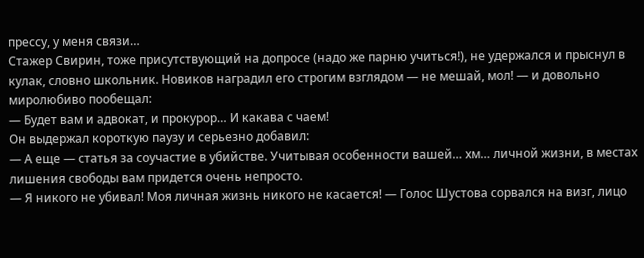прессу, у меня связи…
Стажер Свирин, тоже присутствующий на допросе (надо же парню учиться!), не удержался и прыснул в кулак, словно школьник. Новиков наградил его строгим взглядом — не мешай, мол! — и довольно миролюбиво пообещал:
— Будет вам и адвокат, и прокурор… И какава с чаем!
Он выдержал короткую паузу и серьезно добавил:
— А еще — статья за соучастие в убийстве. Учитывая особенности вашей… хм… личной жизни, в местах лишения свободы вам придется очень непросто.
— Я никого не убивал! Моя личная жизнь никого не касается! — Голос Шустова сорвался на визг, лицо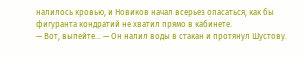налилось кровью, и Новиков начал всерьез опасаться, как бы фигуранта кондратий не хватил прямо в кабинете.
— Вот, выпейте… — Он налил воды в стакан и протянул Шустову.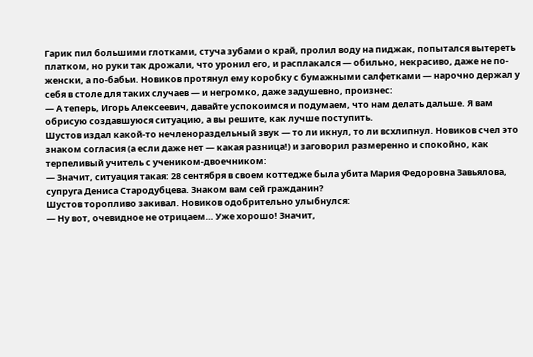Гарик пил большими глотками, стуча зубами о край, пролил воду на пиджак, попытался вытереть платком, но руки так дрожали, что уронил его, и расплакался — обильно, некрасиво, даже не по-женски, а по-бабьи. Новиков протянул ему коробку с бумажными салфетками — нарочно держал у себя в столе для таких случаев — и негромко, даже задушевно, произнес:
— А теперь, Игорь Алексеевич, давайте успокоимся и подумаем, что нам делать дальше. Я вам обрисую создавшуюся ситуацию, а вы решите, как лучше поступить.
Шустов издал какой-то нечленораздельный звук — то ли икнул, то ли всхлипнул. Новиков счел это знаком согласия (а если даже нет — какая разница!) и заговорил размеренно и спокойно, как терпеливый учитель с учеником-двоечником:
— Значит, ситуация такая: 28 сентября в своем коттедже была убита Мария Федоровна Завьялова, супруга Дениса Стародубцева. Знаком вам сей гражданин?
Шустов торопливо закивал. Новиков одобрительно улыбнулся:
— Ну вот, очевидное не отрицаем… Уже хорошо! Значит,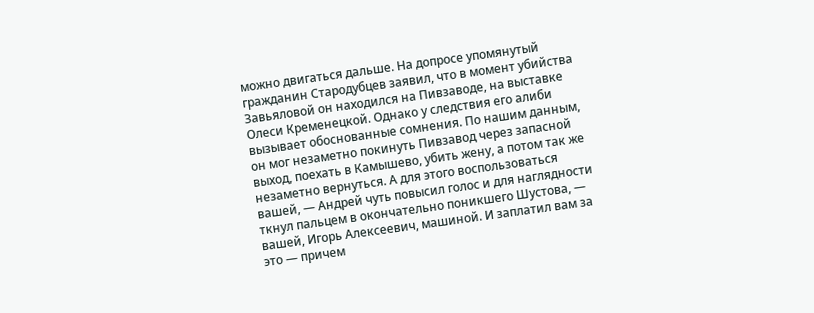можно двигаться дальше. На допросе упомянутый гражданин Стародубцев заявил, что в момент убийства Завьяловой он находился на Пивзаводе, на выставке Олеси Кременецкой. Однако у следствия его алиби вызывает обоснованные сомнения. По нашим данным, он мог незаметно покинуть Пивзавод через запасной выход, поехать в Камышево, убить жену, а потом так же незаметно вернуться. А для этого воспользоваться вашей, — Андрей чуть повысил голос и для наглядности ткнул пальцем в окончательно поникшего Шустова, — вашей, Игорь Алексеевич, машиной. И заплатил вам за это — причем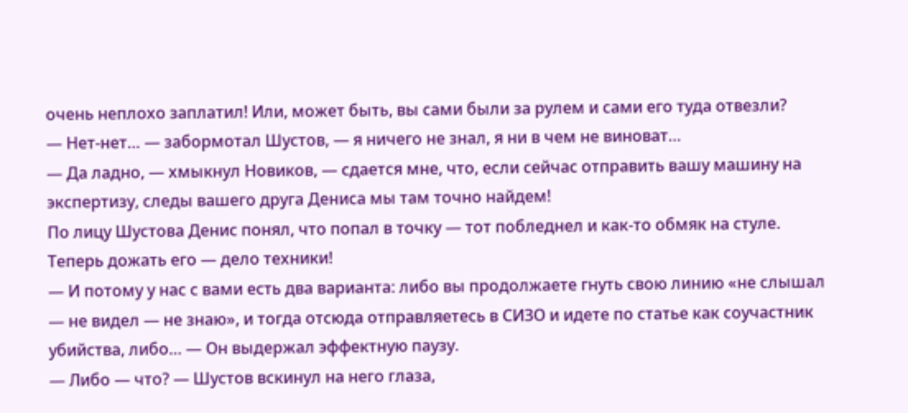очень неплохо заплатил! Или, может быть, вы сами были за рулем и сами его туда отвезли?
— Нет-нет… — забормотал Шустов, — я ничего не знал, я ни в чем не виноват…
— Да ладно, — хмыкнул Новиков, — сдается мне, что, если сейчас отправить вашу машину на экспертизу, следы вашего друга Дениса мы там точно найдем!
По лицу Шустова Денис понял, что попал в точку — тот побледнел и как-то обмяк на стуле. Теперь дожать его — дело техники!
— И потому у нас с вами есть два варианта: либо вы продолжаете гнуть свою линию «не слышал — не видел — не знаю», и тогда отсюда отправляетесь в СИЗО и идете по статье как соучастник убийства, либо… — Он выдержал эффектную паузу.
— Либо — что? — Шустов вскинул на него глаза,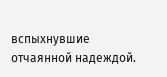вспыхнувшие отчаянной надеждой.